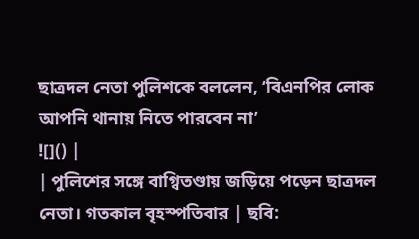ছাত্রদল নেতা পুলিশকে বললেন, ‘বিএনপির লোক আপনি থানায় নিতে পারবেন না’
![]() |
| পুলিশের সঙ্গে বাগ্বিতণ্ডায় জড়িয়ে পড়েন ছাত্রদল নেতা। গতকাল বৃহস্পতিবার | ছবি: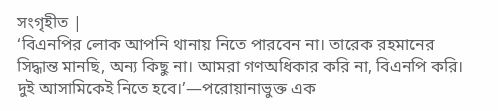সংগৃহীত |
‘বিএনপির লোক আপনি থানায় নিতে পারবেন না। তারেক রহমানের সিদ্ধান্ত মানছি, অন্য কিছু না। আমরা গণঅধিকার করি না, বিএনপি করি। দুই আসামিকেই নিতে হবে।’—পরোয়ানাভুক্ত এক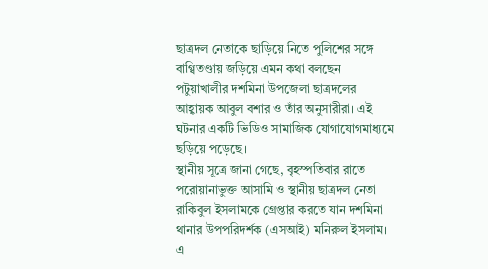ছাত্রদল নেতাকে ছাড়িয়ে নিতে পুলিশের সঙ্গে বাগ্বিতণ্ডায় জড়িয়ে এমন কথা বলছেন পটুয়াখালীর দশমিনা উপজেলা ছাত্রদলের আহ্বায়ক আবুল বশার ও তাঁর অনুসারীরা। এই ঘটনার একটি ভিডিও সামাজিক যোগাযোগমাধ্যমে ছড়িয়ে পড়েছে।
স্থানীয় সূত্রে জানা গেছে, বৃহস্পতিবার রাতে পরোয়ানাভুক্ত আসামি ও স্থানীয় ছাত্রদল নেতা রাকিবুল ইসলামকে গ্রেপ্তার করতে যান দশমিনা থানার উপপরিদর্শক (এসআই) মনিরুল ইসলাম। এ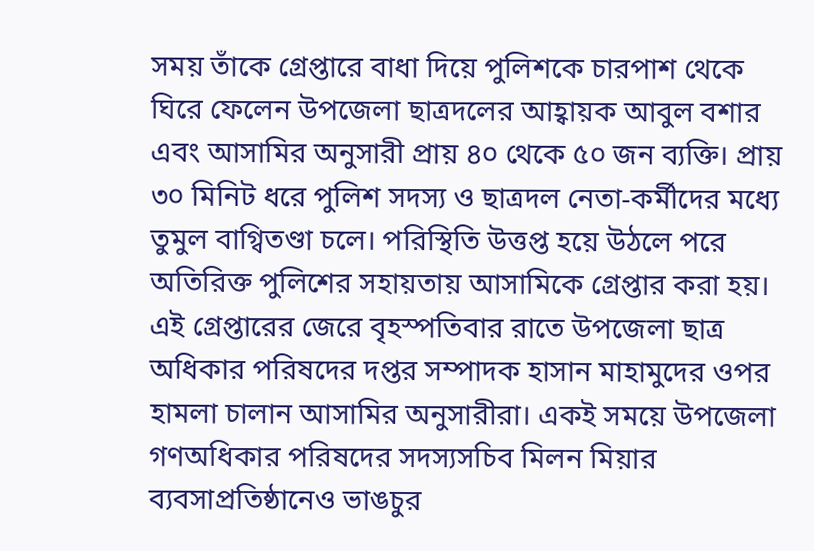সময় তাঁকে গ্রেপ্তারে বাধা দিয়ে পুলিশকে চারপাশ থেকে ঘিরে ফেলেন উপজেলা ছাত্রদলের আহ্বায়ক আবুল বশার এবং আসামির অনুসারী প্রায় ৪০ থেকে ৫০ জন ব্যক্তি। প্রায় ৩০ মিনিট ধরে পুলিশ সদস্য ও ছাত্রদল নেতা-কর্মীদের মধ্যে তুমুল বাগ্বিতণ্ডা চলে। পরিস্থিতি উত্তপ্ত হয়ে উঠলে পরে অতিরিক্ত পুলিশের সহায়তায় আসামিকে গ্রেপ্তার করা হয়।
এই গ্রেপ্তারের জেরে বৃহস্পতিবার রাতে উপজেলা ছাত্র অধিকার পরিষদের দপ্তর সম্পাদক হাসান মাহামুদের ওপর হামলা চালান আসামির অনুসারীরা। একই সময়ে উপজেলা গণঅধিকার পরিষদের সদস্যসচিব মিলন মিয়ার ব্যবসাপ্রতিষ্ঠানেও ভাঙচুর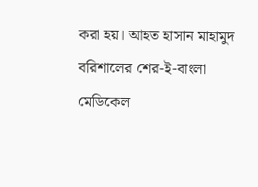করা হয়। আহত হাসান মাহামুদ বরিশালের শের-ই-বাংলা মেডিকেল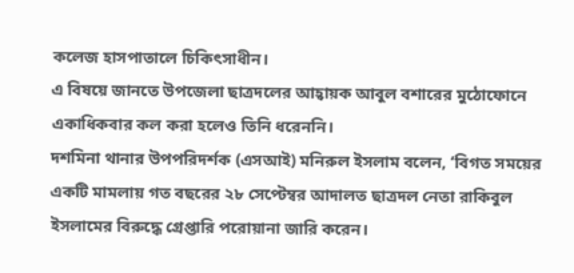কলেজ হাসপাতালে চিকিৎসাধীন।
এ বিষয়ে জানতে উপজেলা ছাত্রদলের আহ্বায়ক আবুল বশারের মুঠোফোনে একাধিকবার কল করা হলেও তিনি ধরেননি।
দশমিনা থানার উপপরিদর্শক (এসআই) মনিরুল ইসলাম বলেন, ‘বিগত সময়ের একটি মামলায় গত বছরের ২৮ সেপ্টেম্বর আদালত ছাত্রদল নেতা রাকিবুল ইসলামের বিরুদ্ধে গ্রেপ্তারি পরোয়ানা জারি করেন।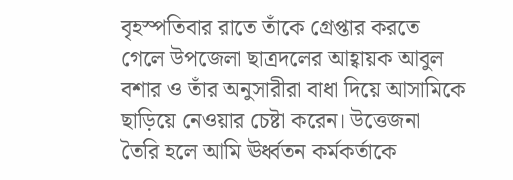বৃহস্পতিবার রাতে তাঁকে গ্রেপ্তার করতে গেলে উপজেলা ছাত্রদলের আহ্বায়ক আবুল বশার ও তাঁর অনুসারীরা বাধা দিয়ে আসামিকে ছাড়িয়ে নেওয়ার চেষ্টা করেন। উত্তেজনা তৈরি হলে আমি ঊর্ধ্বতন কর্মকর্তাকে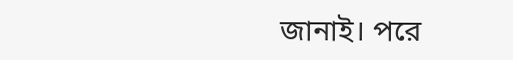জানাই। পরে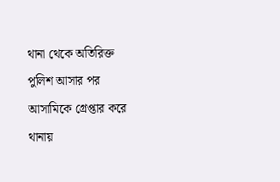থানা থেকে অতিরিক্ত পুলিশ আসার পর আসামিকে গ্রেপ্তার করে থানায়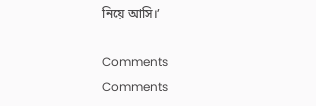নিয়ে আসি।’

Comments
Comments